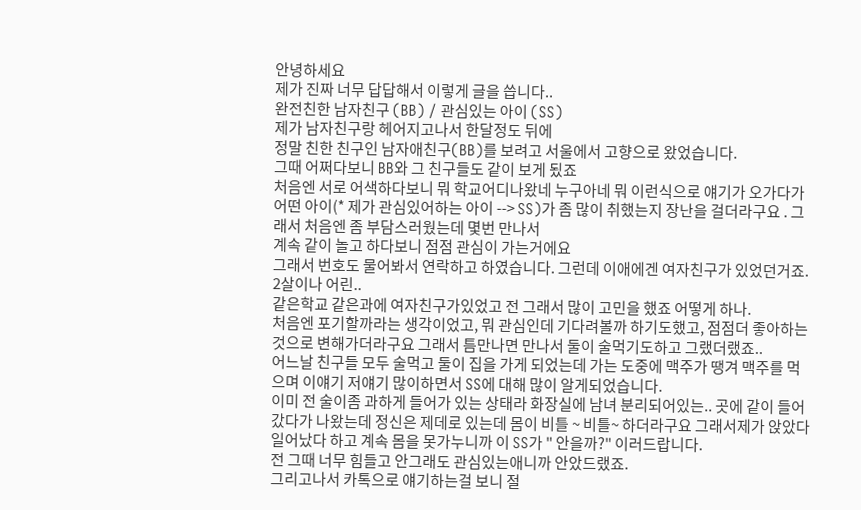안녕하세요
제가 진짜 너무 답답해서 이렇게 글을 씁니다..
완전친한 남자친구 (BB) / 관심있는 아이 (SS)
제가 남자친구랑 헤어지고나서 한달정도 뒤에
정말 친한 친구인 남자애친구(BB)를 보려고 서울에서 고향으로 왔었습니다.
그때 어쩌다보니 BB와 그 친구들도 같이 보게 됬죠
처음엔 서로 어색하다보니 뭐 학교어디나왔네 누구아네 뭐 이런식으로 얘기가 오가다가
어떤 아이(* 제가 관심있어하는 아이 --> SS)가 좀 많이 취했는지 장난을 걸더라구요 . 그래서 처음엔 좀 부담스러웠는데 몇번 만나서
계속 같이 놀고 하다보니 점점 관심이 가는거에요
그래서 번호도 물어봐서 연락하고 하였습니다. 그런데 이애에겐 여자친구가 있었던거죠. 2살이나 어린..
같은학교 같은과에 여자친구가있었고 전 그래서 많이 고민을 했죠 어떻게 하나.
처음엔 포기할까라는 생각이었고, 뭐 관심인데 기다려볼까 하기도했고, 점점더 좋아하는것으로 변해가더라구요 그래서 틈만나면 만나서 둘이 술먹기도하고 그랬더랬죠..
어느날 친구들 모두 술먹고 둘이 집을 가게 되었는데 가는 도중에 맥주가 땡겨 맥주를 먹으며 이얘기 저얘기 많이하면서 SS에 대해 많이 알게되었습니다.
이미 전 술이좀 과하게 들어가 있는 상태라 화장실에 남녀 분리되어있는.. 곳에 같이 들어갔다가 나왔는데 정신은 제데로 있는데 몸이 비틀 ~ 비틀~ 하더라구요 그래서제가 앉았다 일어났다 하고 계속 몸을 못가누니까 이 SS가 " 안을까?" 이러드랍니다.
전 그때 너무 힘들고 안그래도 관심있는애니까 안았드랬죠.
그리고나서 카톡으로 얘기하는걸 보니 절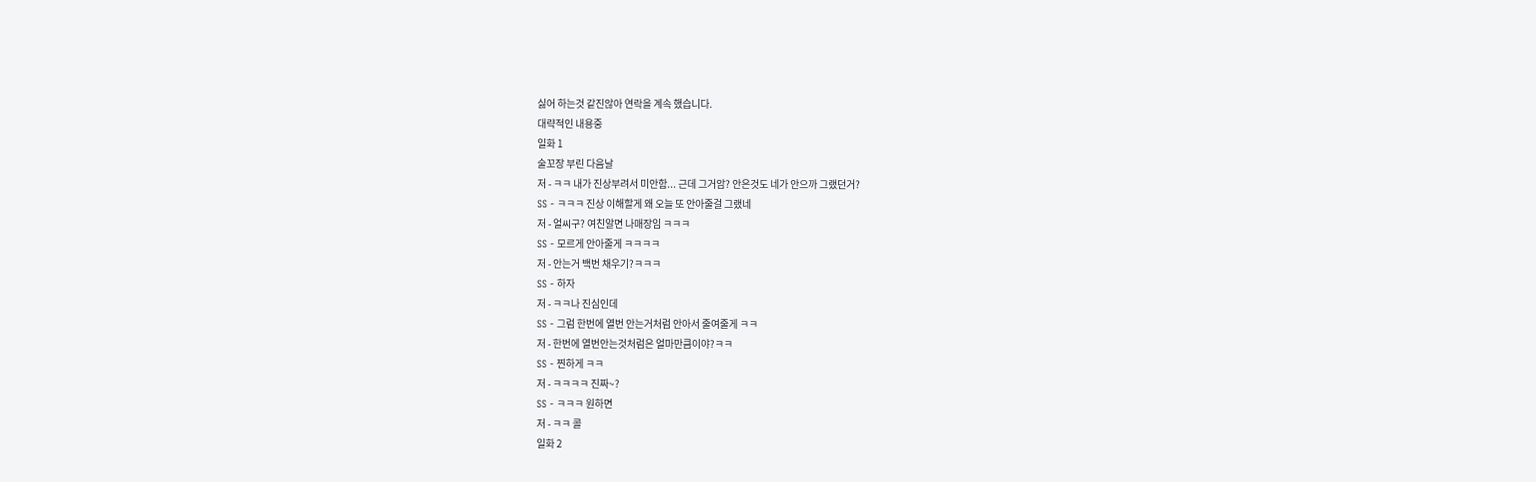싫어 하는것 같진않아 연락을 계속 했습니다.
대략적인 내용중
일화 1
술꼬장 부린 다음날
저 - ㅋㅋ 내가 진상부려서 미안함... 근데 그거암? 안은것도 네가 안으까 그랬던거?
SS - ㅋㅋㅋ 진상 이해할게 왜 오늘 또 안아줄걸 그랬네
저 - 얼씨구? 여친알면 나매장임 ㅋㅋㅋ
SS - 모르게 안아줄게 ㅋㅋㅋㅋ
저 - 안는거 백번 채우기?ㅋㅋㅋ
SS - 하자
저 - ㅋㅋ나 진심인데
SS - 그럼 한번에 열번 안는거처럼 안아서 줄여줄게 ㅋㅋ
저 - 한번에 열번안는것처럼은 얼마만큼이야?ㅋㅋ
SS - 찐하게 ㅋㅋ
저 - ㅋㅋㅋㅋ 진짜~?
SS - ㅋㅋㅋ 원하면
저 - ㅋㅋ 콜
일화 2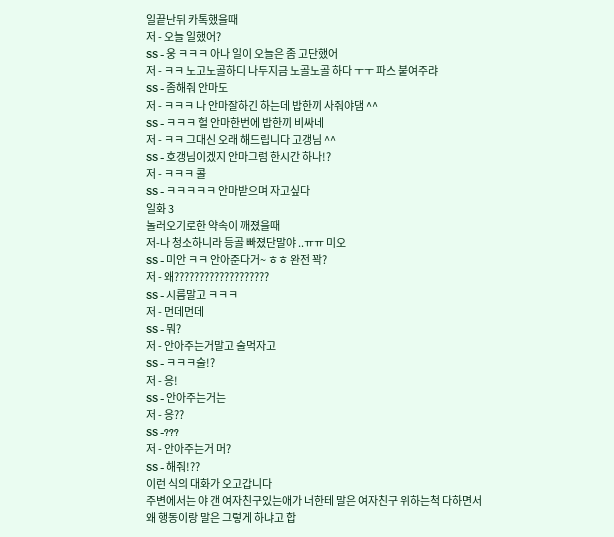일끝난뒤 카톡했을때
저 - 오늘 일했어?
SS - 웅 ㅋㅋㅋ 아나 일이 오늘은 좀 고단했어
저 - ㅋㅋ 노고노골하디 나두지금 노골노골 하다 ㅜㅜ 파스 붙여주랴
SS - 좀해줘 안마도
저 - ㅋㅋㅋ 나 안마잘하긴 하는데 밥한끼 사줘야댐 ^^
SS - ㅋㅋㅋ 헐 안마한번에 밥한끼 비싸네
저 - ㅋㅋ 그대신 오래 해드립니다 고갱님 ^^
SS - 호갱님이겠지 안마그럼 한시간 하나!?
저 - ㅋㅋㅋ 콜
SS - ㅋㅋㅋㅋㅋ 안마받으며 자고싶다
일화 3
놀러오기로한 약속이 깨졌을때
저-나 청소하니라 등골 빠졌단말야 ..ㅠㅠ 미오
SS - 미안 ㅋㅋ 안아준다거~ ㅎㅎ 완전 꽉?
저 - 왜???????????????????
SS - 시름말고 ㅋㅋㅋ
저 - 먼데먼데
SS - 뭐?
저 - 안아주는거말고 술먹자고
SS - ㅋㅋㅋ술!?
저 - 응!
SS - 안아주는거는
저 - 응??
SS -???
저 - 안아주는거 머?
SS - 해줘!??
이런 식의 대화가 오고갑니다
주변에서는 야 갠 여자친구있는애가 너한테 말은 여자친구 위하는척 다하면서
왜 행동이랑 말은 그렇게 하냐고 합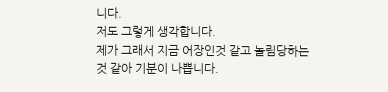니다.
저도 그렇게 생각합니다.
제가 그래서 지금 어장인것 같고 놀림당하는것 같아 기분이 나쁩니다.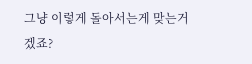그냥 이렇게 돌아서는게 맞는거겠죠?